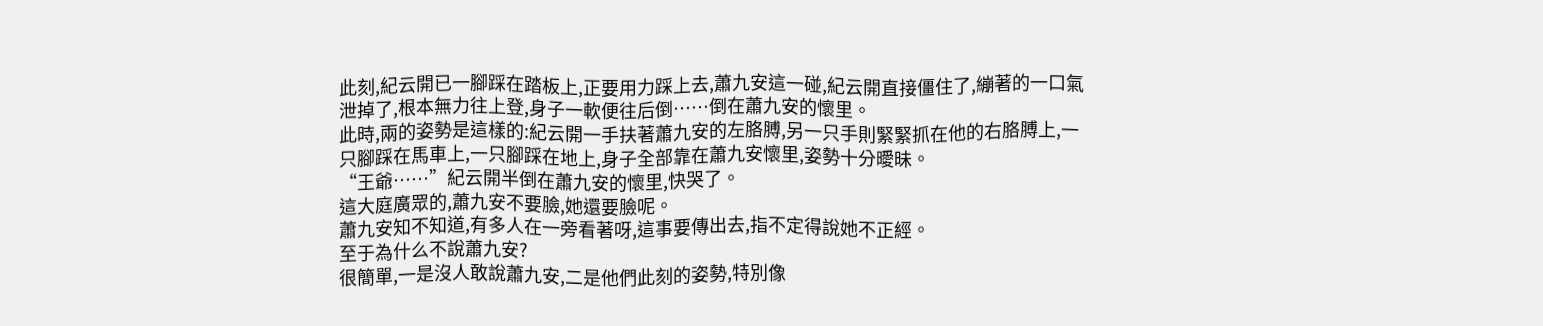此刻,紀云開已一腳踩在踏板上,正要用力踩上去,蕭九安這一碰,紀云開直接僵住了,繃著的一口氣泄掉了,根本無力往上登,身子一軟便往后倒……倒在蕭九安的懷里。
此時,兩的姿勢是這樣的:紀云開一手扶著蕭九安的左胳膊,另一只手則緊緊抓在他的右胳膊上,一只腳踩在馬車上,一只腳踩在地上,身子全部靠在蕭九安懷里,姿勢十分曖昧。
“王爺……”紀云開半倒在蕭九安的懷里,快哭了。
這大庭廣眾的,蕭九安不要臉,她還要臉呢。
蕭九安知不知道,有多人在一旁看著呀,這事要傳出去,指不定得說她不正經。
至于為什么不說蕭九安?
很簡單,一是沒人敢說蕭九安,二是他們此刻的姿勢,特別像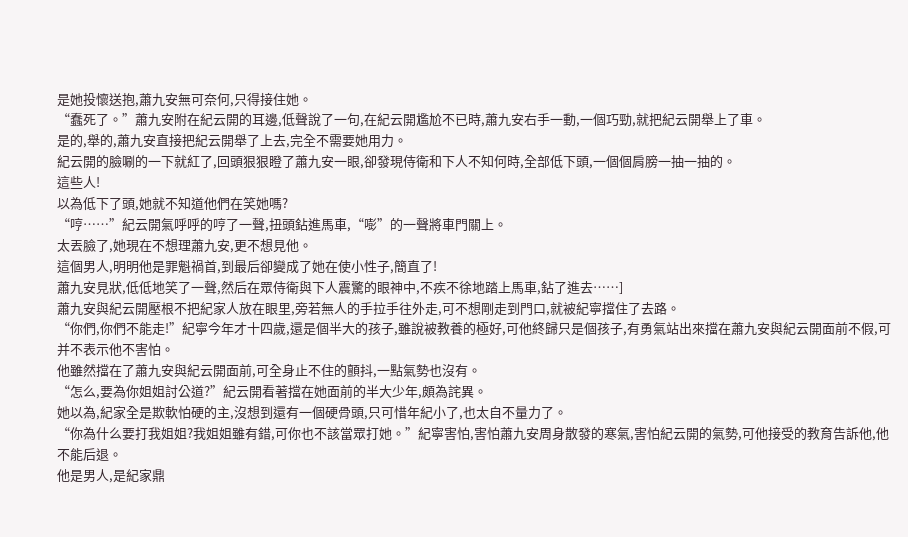是她投懷送抱,蕭九安無可奈何,只得接住她。
“蠢死了。”蕭九安附在紀云開的耳邊,低聲說了一句,在紀云開尷尬不已時,蕭九安右手一動,一個巧勁,就把紀云開舉上了車。
是的,舉的,蕭九安直接把紀云開舉了上去,完全不需要她用力。
紀云開的臉唰的一下就紅了,回頭狠狠瞪了蕭九安一眼,卻發現侍衛和下人不知何時,全部低下頭,一個個肩膀一抽一抽的。
這些人!
以為低下了頭,她就不知道他們在笑她嗎?
“哼……”紀云開氣呼呼的哼了一聲,扭頭鉆進馬車,“嘭”的一聲將車門關上。
太丟臉了,她現在不想理蕭九安,更不想見他。
這個男人,明明他是罪魁禍首,到最后卻變成了她在使小性子,簡直了!
蕭九安見狀,低低地笑了一聲,然后在眾侍衛與下人震驚的眼神中,不疾不徐地踏上馬車,鉆了進去……]
蕭九安與紀云開壓根不把紀家人放在眼里,旁若無人的手拉手往外走,可不想剛走到門口,就被紀寧擋住了去路。
“你們,你們不能走!”紀寧今年才十四歲,還是個半大的孩子,雖說被教養的極好,可他終歸只是個孩子,有勇氣站出來擋在蕭九安與紀云開面前不假,可并不表示他不害怕。
他雖然擋在了蕭九安與紀云開面前,可全身止不住的顫抖,一點氣勢也沒有。
“怎么,要為你姐姐討公道?”紀云開看著擋在她面前的半大少年,頗為詫異。
她以為,紀家全是欺軟怕硬的主,沒想到還有一個硬骨頭,只可惜年紀小了,也太自不量力了。
“你為什么要打我姐姐?我姐姐雖有錯,可你也不該當眾打她。”紀寧害怕,害怕蕭九安周身散發的寒氣,害怕紀云開的氣勢,可他接受的教育告訴他,他不能后退。
他是男人,是紀家鼎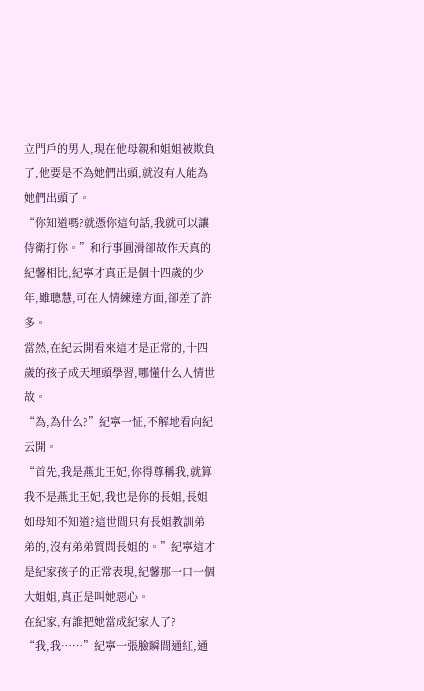立門戶的男人,現在他母親和姐姐被欺負了,他要是不為她們出頭,就沒有人能為她們出頭了。
“你知道嗎?就憑你這句話,我就可以讓侍衛打你。”和行事圓滑卻故作天真的紀馨相比,紀寧才真正是個十四歲的少年,雖聰慧,可在人情練達方面,卻差了許多。
當然,在紀云開看來這才是正常的,十四歲的孩子成天埋頭學習,哪懂什么人情世故。
“為,為什么?”紀寧一怔,不解地看向紀云開。
“首先,我是燕北王妃,你得尊稱我,就算我不是燕北王妃,我也是你的長姐,長姐如母知不知道?這世間只有長姐教訓弟弟的,沒有弟弟質問長姐的。”紀寧這才是紀家孩子的正常表現,紀馨那一口一個大姐姐,真正是叫她惡心。
在紀家,有誰把她當成紀家人了?
“我,我……”紀寧一張臉瞬間通紅,通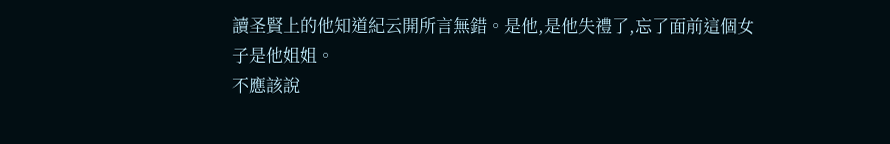讀圣賢上的他知道紀云開所言無錯。是他,是他失禮了,忘了面前這個女子是他姐姐。
不應該說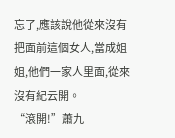忘了,應該說他從來沒有把面前這個女人,當成姐姐,他們一家人里面,從來沒有紀云開。
“滾開!”蕭九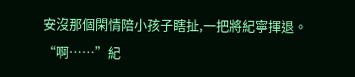安沒那個閑情陪小孩子瞎扯,一把將紀寧揮退。
“啊……”紀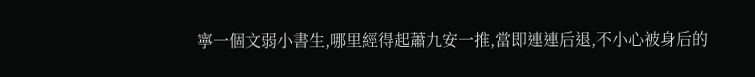寧一個文弱小書生,哪里經得起蕭九安一推,當即連連后退,不小心被身后的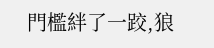門檻絆了一跤,狼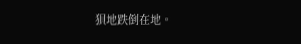狽地跌倒在地。